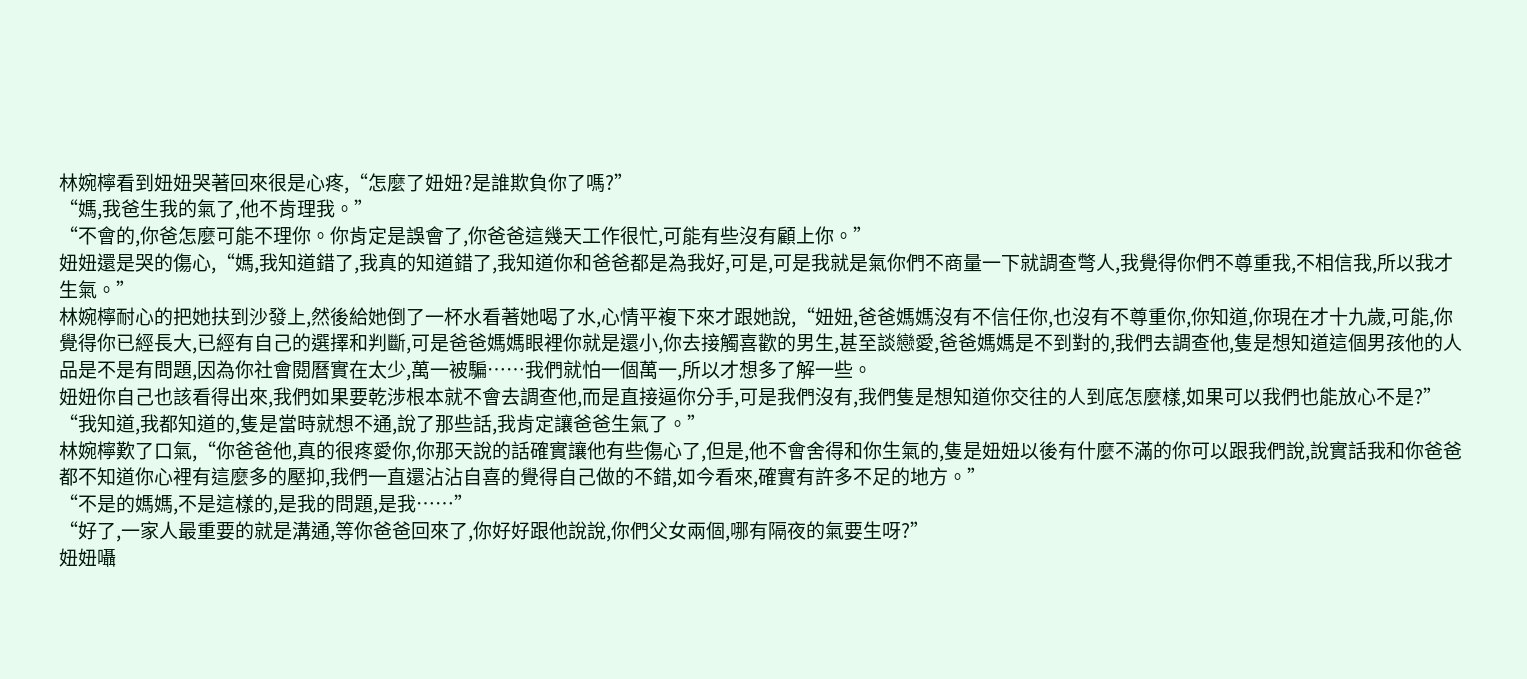林婉檸看到妞妞哭著回來很是心疼,“怎麼了妞妞?是誰欺負你了嗎?”
“媽,我爸生我的氣了,他不肯理我。”
“不會的,你爸怎麼可能不理你。你肯定是誤會了,你爸爸這幾天工作很忙,可能有些沒有顧上你。”
妞妞還是哭的傷心,“媽,我知道錯了,我真的知道錯了,我知道你和爸爸都是為我好,可是,可是我就是氣你們不商量一下就調查彆人,我覺得你們不尊重我,不相信我,所以我才生氣。”
林婉檸耐心的把她扶到沙發上,然後給她倒了一杯水看著她喝了水,心情平複下來才跟她說,“妞妞,爸爸媽媽沒有不信任你,也沒有不尊重你,你知道,你現在才十九歲,可能,你覺得你已經長大,已經有自己的選擇和判斷,可是爸爸媽媽眼裡你就是還小,你去接觸喜歡的男生,甚至談戀愛,爸爸媽媽是不到對的,我們去調查他,隻是想知道這個男孩他的人品是不是有問題,因為你社會閱曆實在太少,萬一被騙……我們就怕一個萬一,所以才想多了解一些。
妞妞你自己也該看得出來,我們如果要乾涉根本就不會去調查他,而是直接逼你分手,可是我們沒有,我們隻是想知道你交往的人到底怎麼樣,如果可以我們也能放心不是?”
“我知道,我都知道的,隻是當時就想不通,說了那些話,我肯定讓爸爸生氣了。”
林婉檸歎了口氣,“你爸爸他,真的很疼愛你,你那天說的話確實讓他有些傷心了,但是,他不會舍得和你生氣的,隻是妞妞以後有什麼不滿的你可以跟我們說,說實話我和你爸爸都不知道你心裡有這麼多的壓抑,我們一直還沾沾自喜的覺得自己做的不錯,如今看來,確實有許多不足的地方。”
“不是的媽媽,不是這樣的,是我的問題,是我……”
“好了,一家人最重要的就是溝通,等你爸爸回來了,你好好跟他說說,你們父女兩個,哪有隔夜的氣要生呀?”
妞妞囁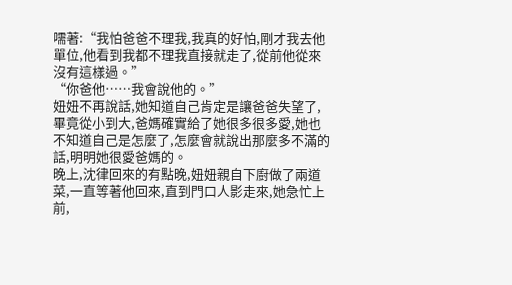嚅著:“我怕爸爸不理我,我真的好怕,剛才我去他單位,他看到我都不理我直接就走了,從前他從來沒有這樣過。”
“你爸他……我會說他的。”
妞妞不再說話,她知道自己肯定是讓爸爸失望了,畢竟從小到大,爸媽確實給了她很多很多愛,她也不知道自己是怎麼了,怎麼會就說出那麼多不滿的話,明明她很愛爸媽的。
晚上,沈律回來的有點晚,妞妞親自下廚做了兩道菜,一直等著他回來,直到門口人影走來,她急忙上前,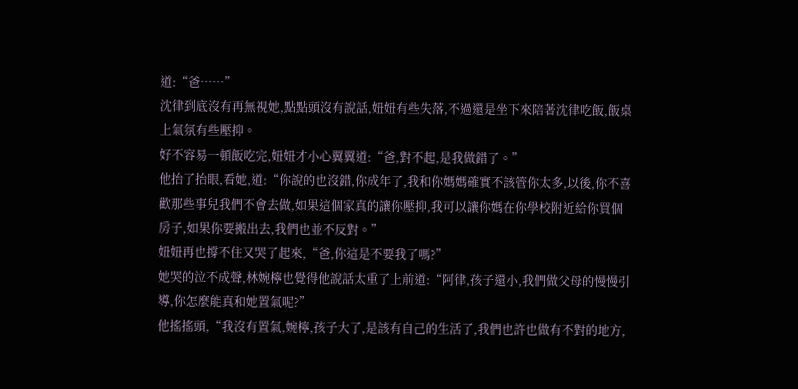道:“爸……”
沈律到底沒有再無視她,點點頭沒有說話,妞妞有些失落,不過還是坐下來陪著沈律吃飯,飯桌上氣氛有些壓抑。
好不容易一頓飯吃完,妞妞才小心翼翼道:“爸,對不起,是我做錯了。”
他抬了抬眼,看她,道:“你說的也沒錯,你成年了,我和你媽媽確實不該管你太多,以後,你不喜歡那些事兒我們不會去做,如果這個家真的讓你壓抑,我可以讓你媽在你學校附近給你買個房子,如果你要搬出去,我們也並不反對。”
妞妞再也撐不住又哭了起來,“爸,你這是不要我了嗎?”
她哭的泣不成聲,林婉檸也覺得他說話太重了上前道:“阿律,孩子還小,我們做父母的慢慢引導,你怎麼能真和她置氣呢?”
他搖搖頭,“我沒有置氣,婉檸,孩子大了,是該有自己的生活了,我們也許也做有不對的地方,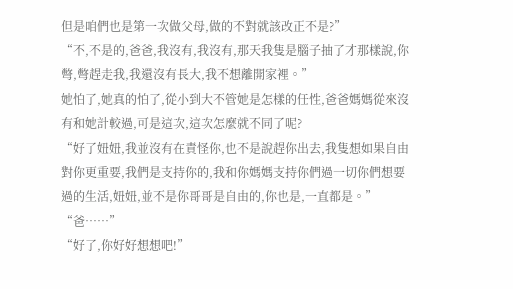但是咱們也是第一次做父母,做的不對就該改正不是?”
“不,不是的,爸爸,我沒有,我沒有,那天我隻是腦子抽了才那樣說,你彆,彆趕走我,我還沒有長大,我不想離開家裡。”
她怕了,她真的怕了,從小到大不管她是怎樣的任性,爸爸媽媽從來沒有和她計較過,可是這次,這次怎麼就不同了呢?
“好了妞妞,我並沒有在責怪你,也不是說趕你出去,我隻想如果自由對你更重要,我們是支持你的,我和你媽媽支持你們過一切你們想要過的生活,妞妞,並不是你哥哥是自由的,你也是,一直都是。”
“爸……”
“好了,你好好想想吧!”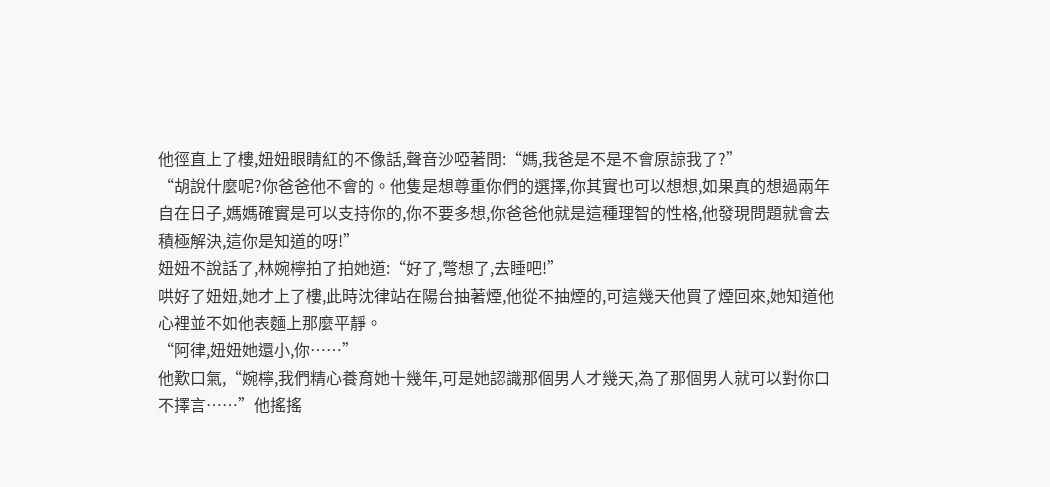他徑直上了樓,妞妞眼睛紅的不像話,聲音沙啞著問:“媽,我爸是不是不會原諒我了?”
“胡說什麼呢?你爸爸他不會的。他隻是想尊重你們的選擇,你其實也可以想想,如果真的想過兩年自在日子,媽媽確實是可以支持你的,你不要多想,你爸爸他就是這種理智的性格,他發現問題就會去積極解決,這你是知道的呀!”
妞妞不說話了,林婉檸拍了拍她道:“好了,彆想了,去睡吧!”
哄好了妞妞,她才上了樓,此時沈律站在陽台抽著煙,他從不抽煙的,可這幾天他買了煙回來,她知道他心裡並不如他表麵上那麼平靜。
“阿律,妞妞她還小,你……”
他歎口氣,“婉檸,我們精心養育她十幾年,可是她認識那個男人才幾天,為了那個男人就可以對你口不擇言……”他搖搖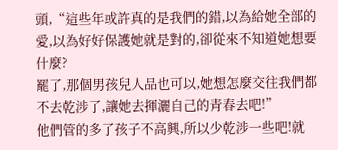頭,“這些年或許真的是我們的錯,以為給她全部的愛,以為好好保護她就是對的,卻從來不知道她想要什麼?
罷了,那個男孩兒人品也可以,她想怎麼交往我們都不去乾涉了,讓她去揮灑自己的青春去吧!”
他們管的多了孩子不高興,所以少乾涉一些吧!就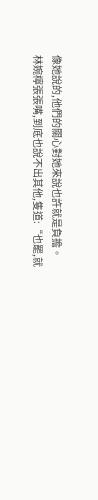像她說的,他們的關心對她來說也許就是負擔。
林婉檸張張嘴,到底也說不出其他,隻道:“也罷,就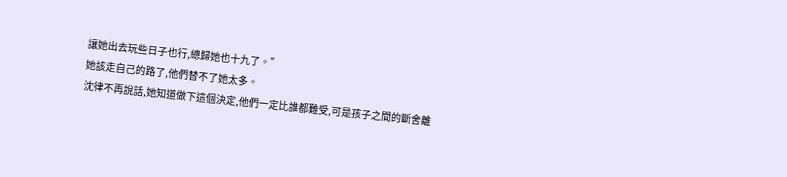讓她出去玩些日子也行,總歸她也十九了。”
她該走自己的路了,他們替不了她太多。
沈律不再說話,她知道做下這個決定,他們一定比誰都難受,可是孩子之間的斷舍離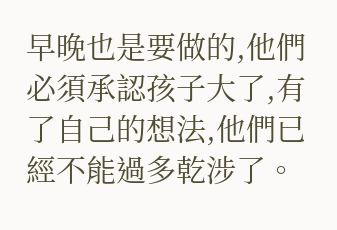早晚也是要做的,他們必須承認孩子大了,有了自己的想法,他們已經不能過多乾涉了。